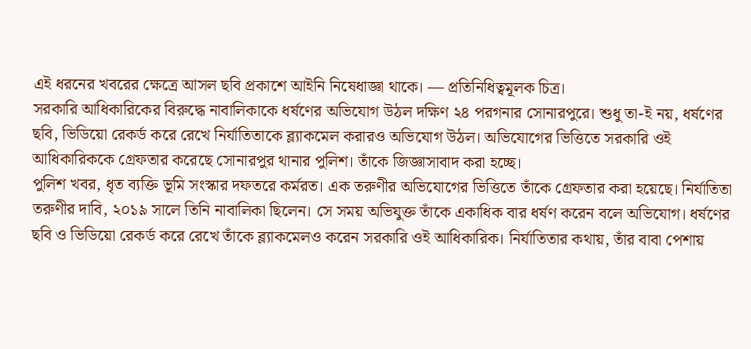এই ধরনের খবরের ক্ষেত্রে আসল ছবি প্রকাশে আইনি নিষেধাজ্ঞা থাকে। — প্রতিনিধিত্বমূলক চিত্র।
সরকারি আধিকারিকের বিরুদ্ধে নাবালিকাকে ধর্ষণের অভিযোগ উঠল দক্ষিণ ২৪ পরগনার সোনারপুরে। শুধু তা-ই নয়, ধর্ষণের ছবি, ভিডিয়ো রেকর্ড করে রেখে নির্যাতিতাকে ব্ল্যাকমেল করারও অভিযোগ উঠল। অভিযোগের ভিত্তিতে সরকারি ওই আধিকারিককে গ্রেফতার করেছে সোনারপুর থানার পুলিশ। তাঁকে জিজ্ঞাসাবাদ করা হচ্ছে।
পুলিশ খবর, ধৃত ব্যক্তি ভূমি সংস্কার দফতরে কর্মরত। এক তরুণীর অভিযোগের ভিত্তিতে তাঁকে গ্রেফতার করা হয়েছে। নির্যাতিতা তরুণীর দাবি, ২০১৯ সালে তিনি নাবালিকা ছিলেন। সে সময় অভিযুক্ত তাঁকে একাধিক বার ধর্ষণ করেন বলে অভিযোগ। ধর্ষণের ছবি ও ভিডিয়ো রেকর্ড করে রেখে তাঁকে ব্ল্যাকমেলও করেন সরকারি ওই আধিকারিক। নির্যাতিতার কথায়, তাঁর বাবা পেশায়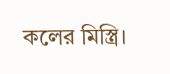কলের মিস্ত্রি।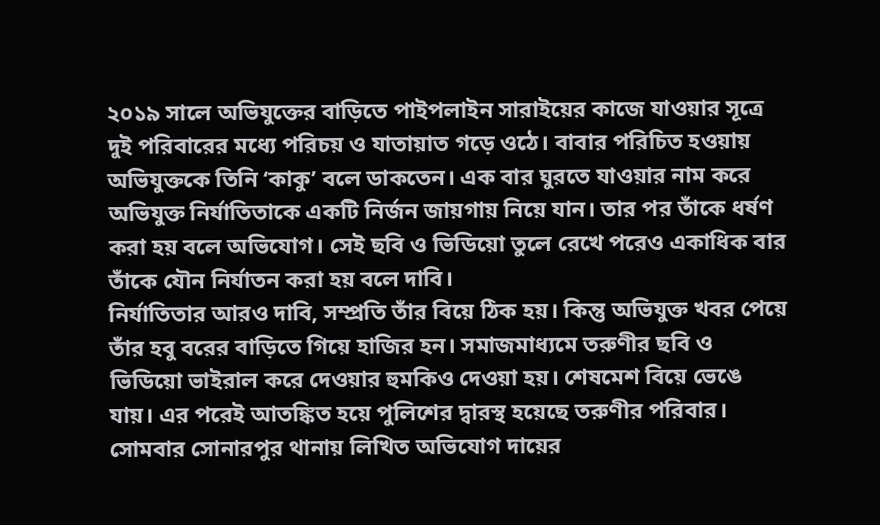২০১৯ সালে অভিযুক্তের বাড়িতে পাইপলাইন সারাইয়ের কাজে যাওয়ার সূত্রে দুই পরিবারের মধ্যে পরিচয় ও যাতায়াত গড়ে ওঠে। বাবার পরিচিত হওয়ায় অভিযুক্তকে তিনি ‘কাকু’ বলে ডাকতেন। এক বার ঘুরতে যাওয়ার নাম করে অভিযুক্ত নির্যাতিতাকে একটি নির্জন জায়গায় নিয়ে যান। তার পর তাঁকে ধর্ষণ করা হয় বলে অভিযোগ। সেই ছবি ও ভিডিয়ো তুলে রেখে পরেও একাধিক বার তাঁকে যৌন নির্যাতন করা হয় বলে দাবি।
নির্যাতিতার আরও দাবি, সম্প্রতি তাঁর বিয়ে ঠিক হয়। কিন্তু অভিযুক্ত খবর পেয়ে তাঁর হবু বরের বাড়িতে গিয়ে হাজির হন। সমাজমাধ্যমে তরুণীর ছবি ও ভিডিয়ো ভাইরাল করে দেওয়ার হুমকিও দেওয়া হয়। শেষমেশ বিয়ে ভেঙে যায়। এর পরেই আতঙ্কিত হয়ে পুলিশের দ্বারস্থ হয়েছে তরুণীর পরিবার। সোমবার সোনারপুর থানায় লিখিত অভিযোগ দায়ের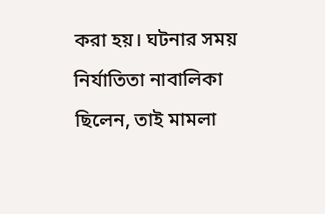করা হয়। ঘটনার সময় নির্যাতিতা নাবালিকা ছিলেন, তাই মামলা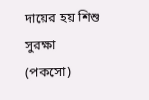দায়ের হয় শিশু সুরক্ষা (পকসো)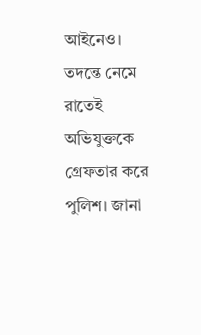আইনেও। তদন্তে নেমে রাতেই অভিযুক্তকে গ্রেফতার করে পুলিশ। জানা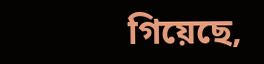গিয়েছে,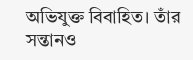অভিযুক্ত বিবাহিত। তাঁর সন্তানও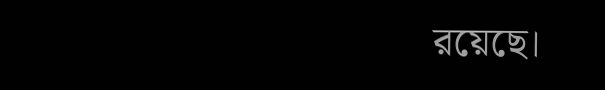রয়েছে।